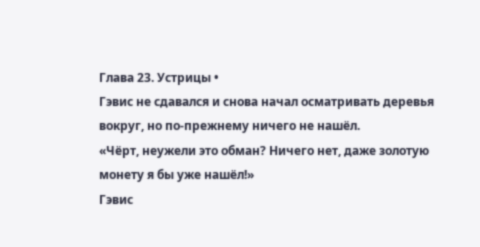Глава 23. Устрицы •
Гэвис не сдавался и снова начал осматривать деревья вокруг, но по-прежнему ничего не нашёл.
«Чёрт, неужели это обман? Ничего нет, даже золотую монету я бы уже нашёл!»
Гэвис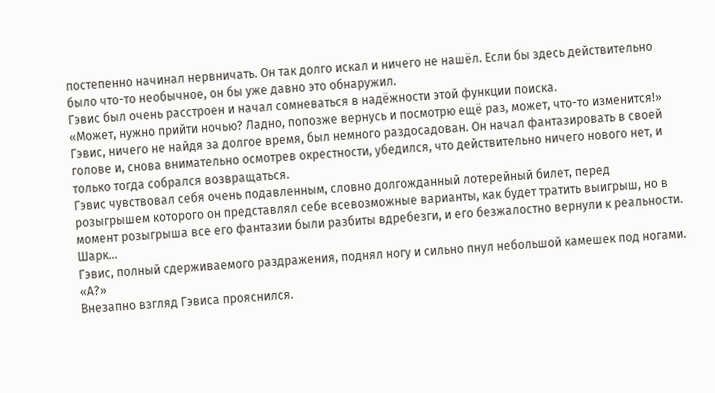постепенно начинал нервничать. Он так долго искал и ничего не нашёл. Если бы здесь действительно было что-то необычное, он бы уже давно это обнаружил.
Гэвис был очень расстроен и начал сомневаться в надёжности этой функции поиска.
«Может, нужно прийти ночью? Ладно, попозже вернусь и посмотрю ещё раз, может, что-то изменится!» Гэвис, ничего не найдя за долгое время, был немного раздосадован. Он начал фантазировать в своей голове и, снова внимательно осмотрев окрестности, убедился, что действительно ничего нового нет, и только тогда собрался возвращаться.
Гэвис чувствовал себя очень подавленным, словно долгожданный лотерейный билет, перед розыгрышем которого он представлял себе всевозможные варианты, как будет тратить выигрыш, но в момент розыгрыша все его фантазии были разбиты вдребезги, и его безжалостно вернули к реальности.
Шарк…
Гэвис, полный сдерживаемого раздражения, поднял ногу и сильно пнул небольшой камешек под ногами.
«А?»
Внезапно взгляд Гэвиса прояснился.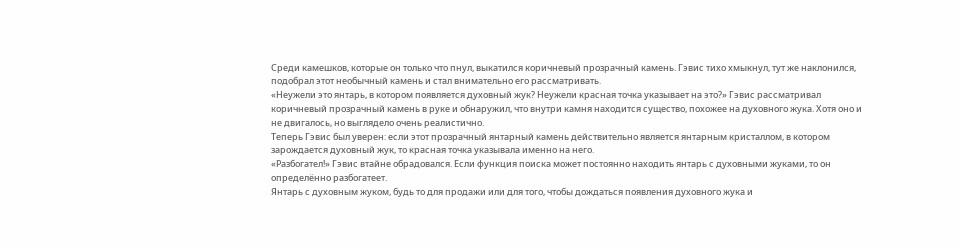Среди камешков, которые он только что пнул, выкатился коричневый прозрачный камень. Гэвис тихо хмыкнул, тут же наклонился, подобрал этот необычный камень и стал внимательно его рассматривать.
«Неужели это янтарь, в котором появляется духовный жук? Неужели красная точка указывает на это?» Гэвис рассматривал коричневый прозрачный камень в руке и обнаружил, что внутри камня находится существо, похожее на духовного жука. Хотя оно и не двигалось, но выглядело очень реалистично.
Теперь Гэвис был уверен: если этот прозрачный янтарный камень действительно является янтарным кристаллом, в котором зарождается духовный жук, то красная точка указывала именно на него.
«Разбогател!» Гэвис втайне обрадовался. Если функция поиска может постоянно находить янтарь с духовными жуками, то он определённо разбогатеет.
Янтарь с духовным жуком, будь то для продажи или для того, чтобы дождаться появления духовного жука и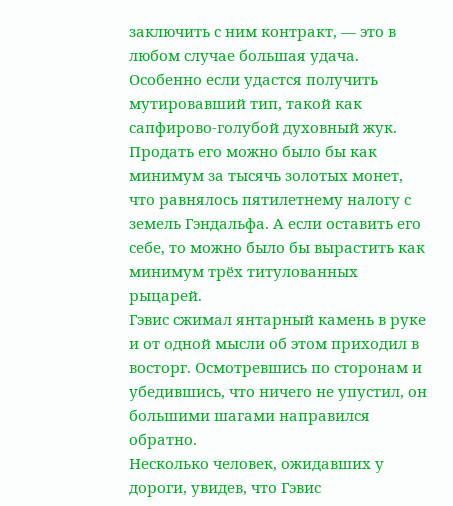заключить с ним контракт, — это в любом случае большая удача. Особенно если удастся получить мутировавший тип, такой как сапфирово-голубой духовный жук. Продать его можно было бы как минимум за тысячь золотых монет, что равнялось пятилетнему налогу с земель Гэндальфа. А если оставить его себе, то можно было бы вырастить как минимум трёх титулованных рыцарей.
Гэвис сжимал янтарный камень в руке и от одной мысли об этом приходил в восторг. Осмотревшись по сторонам и убедившись, что ничего не упустил, он большими шагами направился обратно.
Несколько человек, ожидавших у дороги, увидев, что Гэвис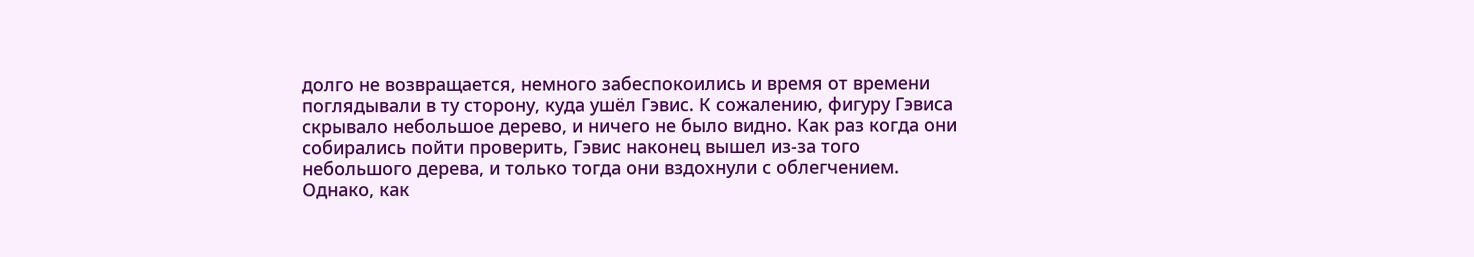долго не возвращается, немного забеспокоились и время от времени поглядывали в ту сторону, куда ушёл Гэвис. К сожалению, фигуру Гэвиса скрывало небольшое дерево, и ничего не было видно. Как раз когда они собирались пойти проверить, Гэвис наконец вышел из-за того небольшого дерева, и только тогда они вздохнули с облегчением.
Однако, как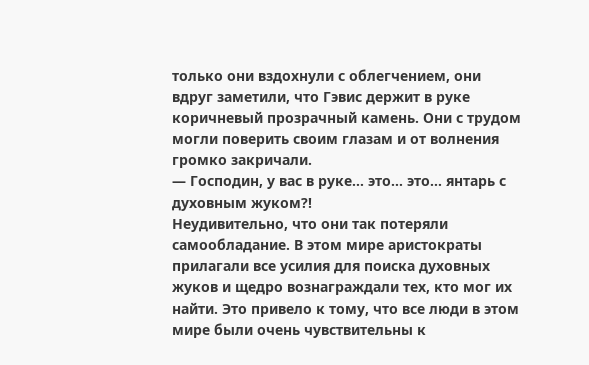только они вздохнули с облегчением, они вдруг заметили, что Гэвис держит в руке коричневый прозрачный камень. Они с трудом могли поверить своим глазам и от волнения громко закричали.
— Господин, у вас в руке… это… это… янтарь с духовным жуком?!
Неудивительно, что они так потеряли самообладание. В этом мире аристократы прилагали все усилия для поиска духовных жуков и щедро вознаграждали тех, кто мог их найти. Это привело к тому, что все люди в этом мире были очень чувствительны к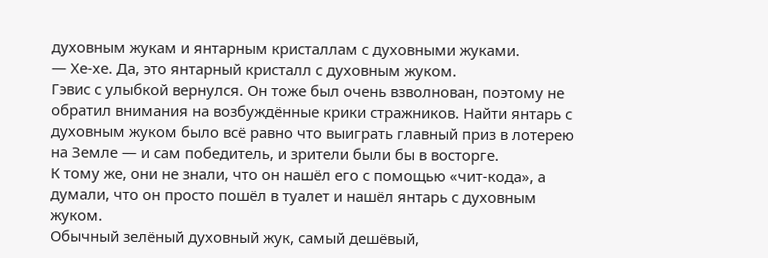духовным жукам и янтарным кристаллам с духовными жуками.
— Хе-хе. Да, это янтарный кристалл с духовным жуком.
Гэвис с улыбкой вернулся. Он тоже был очень взволнован, поэтому не обратил внимания на возбуждённые крики стражников. Найти янтарь с духовным жуком было всё равно что выиграть главный приз в лотерею на Земле — и сам победитель, и зрители были бы в восторге.
К тому же, они не знали, что он нашёл его с помощью «чит-кода», а думали, что он просто пошёл в туалет и нашёл янтарь с духовным жуком.
Обычный зелёный духовный жук, самый дешёвый,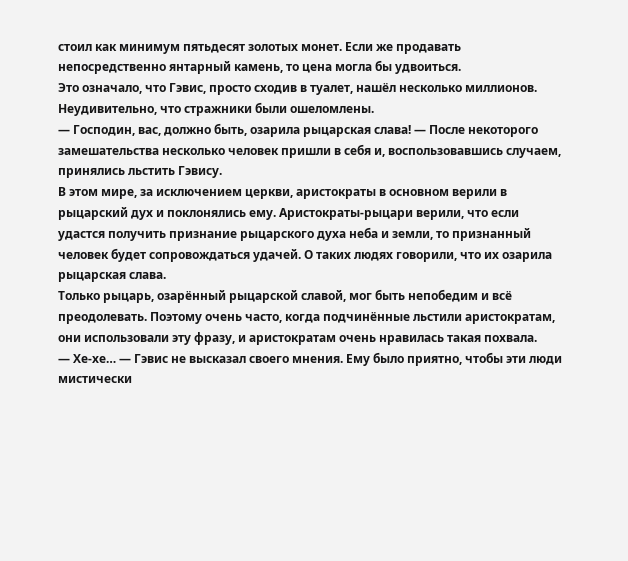стоил как минимум пятьдесят золотых монет. Если же продавать непосредственно янтарный камень, то цена могла бы удвоиться.
Это означало, что Гэвис, просто сходив в туалет, нашёл несколько миллионов. Неудивительно, что стражники были ошеломлены.
— Господин, вас, должно быть, озарила рыцарская слава! — После некоторого замешательства несколько человек пришли в себя и, воспользовавшись случаем, принялись льстить Гэвису.
В этом мире, за исключением церкви, аристократы в основном верили в рыцарский дух и поклонялись ему. Аристократы-рыцари верили, что если удастся получить признание рыцарского духа неба и земли, то признанный человек будет сопровождаться удачей. О таких людях говорили, что их озарила рыцарская слава.
Только рыцарь, озарённый рыцарской славой, мог быть непобедим и всё преодолевать. Поэтому очень часто, когда подчинённые льстили аристократам, они использовали эту фразу, и аристократам очень нравилась такая похвала.
— Хе-хе… — Гэвис не высказал своего мнения. Ему было приятно, чтобы эти люди мистически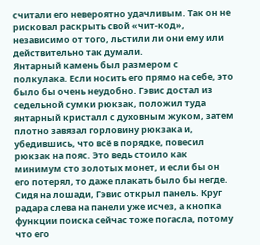считали его невероятно удачливым. Так он не рисковал раскрыть свой «чит-код», независимо от того, льстили ли они ему или действительно так думали.
Янтарный камень был размером с полкулака. Если носить его прямо на себе, это было бы очень неудобно. Гэвис достал из седельной сумки рюкзак, положил туда янтарный кристалл с духовным жуком, затем плотно завязал горловину рюкзака и, убедившись, что всё в порядке, повесил рюкзак на пояс. Это ведь стоило как минимум сто золотых монет, и если бы он его потерял, то даже плакать было бы негде.
Сидя на лошади, Гэвис открыл панель. Круг радара слева на панели уже исчез, а кнопка функции поиска сейчас тоже погасла, потому что его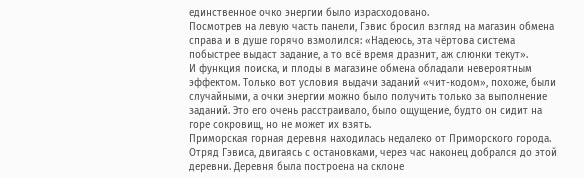единственное очко энергии было израсходовано.
Посмотрев на левую часть панели, Гэвис бросил взгляд на магазин обмена справа и в душе горячо взмолился: «Надеюсь, эта чёртова система побыстрее выдаст задание, а то всё время дразнит, аж слюнки текут».
И функция поиска, и плоды в магазине обмена обладали невероятным эффектом. Только вот условия выдачи заданий «чит-кодом», похоже, были случайными, а очки энергии можно было получить только за выполнение заданий. Это его очень расстраивало, было ощущение, будто он сидит на горе сокровищ, но не может их взять.
Приморская горная деревня находилась недалеко от Приморского города. Отряд Гэвиса, двигаясь с остановками, через час наконец добрался до этой деревни. Деревня была построена на склоне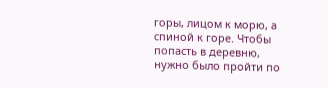горы, лицом к морю, а спиной к горе. Чтобы попасть в деревню, нужно было пройти по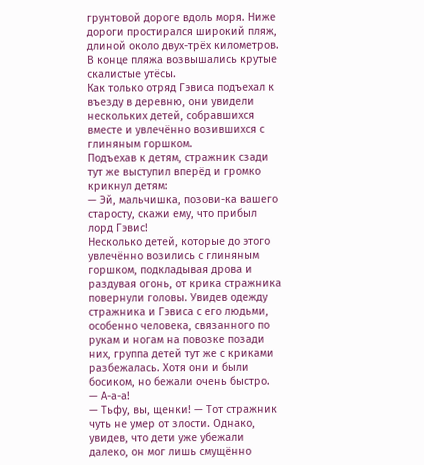грунтовой дороге вдоль моря. Ниже дороги простирался широкий пляж, длиной около двух-трёх километров. В конце пляжа возвышались крутые скалистые утёсы.
Как только отряд Гэвиса подъехал к въезду в деревню, они увидели нескольких детей, собравшихся вместе и увлечённо возившихся с глиняным горшком.
Подъехав к детям, стражник сзади тут же выступил вперёд и громко крикнул детям:
— Эй, мальчишка, позови-ка вашего старосту, скажи ему, что прибыл лорд Гэвис!
Несколько детей, которые до этого увлечённо возились с глиняным горшком, подкладывая дрова и раздувая огонь, от крика стражника повернули головы. Увидев одежду стражника и Гэвиса с его людьми, особенно человека, связанного по рукам и ногам на повозке позади них, группа детей тут же с криками разбежалась. Хотя они и были босиком, но бежали очень быстро.
— А-а-а!
— Тьфу, вы, щенки! — Тот стражник чуть не умер от злости. Однако, увидев, что дети уже убежали далеко, он мог лишь смущённо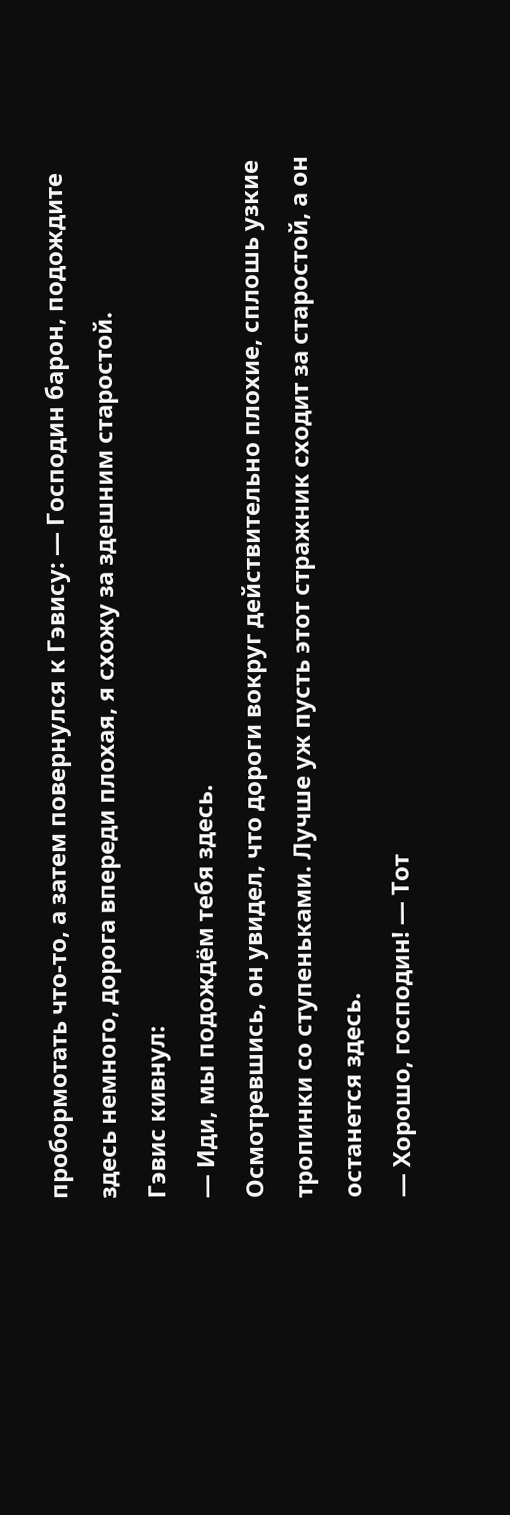пробормотать что-то, а затем повернулся к Гэвису: — Господин барон, подождите здесь немного, дорога впереди плохая, я схожу за здешним старостой.
Гэвис кивнул:
— Иди, мы подождём тебя здесь.
Осмотревшись, он увидел, что дороги вокруг действительно плохие, сплошь узкие тропинки со ступеньками. Лучше уж пусть этот стражник сходит за старостой, а он останется здесь.
— Хорошо, господин! — Тот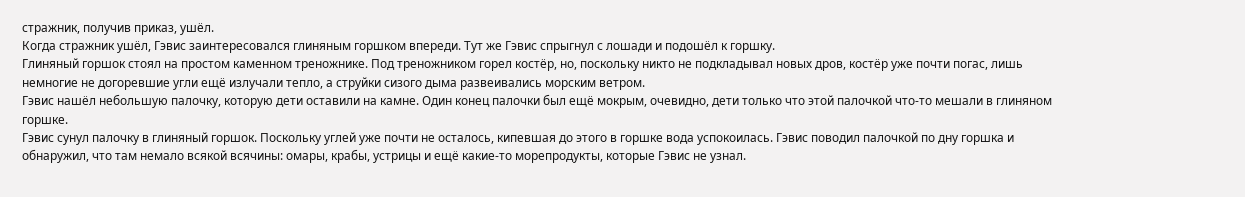стражник, получив приказ, ушёл.
Когда стражник ушёл, Гэвис заинтересовался глиняным горшком впереди. Тут же Гэвис спрыгнул с лошади и подошёл к горшку.
Глиняный горшок стоял на простом каменном треножнике. Под треножником горел костёр, но, поскольку никто не подкладывал новых дров, костёр уже почти погас, лишь немногие не догоревшие угли ещё излучали тепло, а струйки сизого дыма развеивались морским ветром.
Гэвис нашёл небольшую палочку, которую дети оставили на камне. Один конец палочки был ещё мокрым, очевидно, дети только что этой палочкой что-то мешали в глиняном горшке.
Гэвис сунул палочку в глиняный горшок. Поскольку углей уже почти не осталось, кипевшая до этого в горшке вода успокоилась. Гэвис поводил палочкой по дну горшка и обнаружил, что там немало всякой всячины: омары, крабы, устрицы и ещё какие-то морепродукты, которые Гэвис не узнал.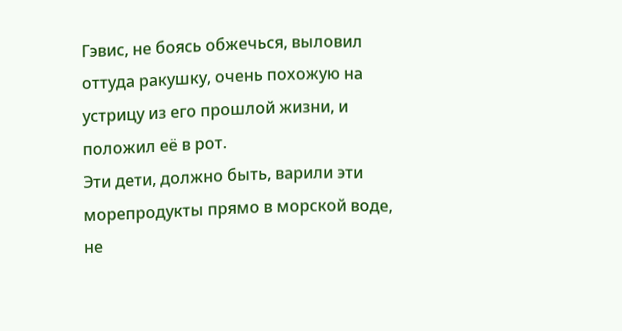Гэвис, не боясь обжечься, выловил оттуда ракушку, очень похожую на устрицу из его прошлой жизни, и положил её в рот.
Эти дети, должно быть, варили эти морепродукты прямо в морской воде, не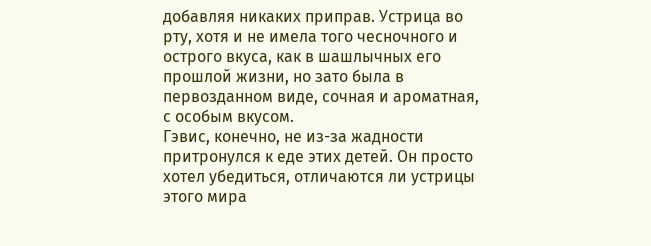добавляя никаких приправ. Устрица во рту, хотя и не имела того чесночного и острого вкуса, как в шашлычных его прошлой жизни, но зато была в первозданном виде, сочная и ароматная, с особым вкусом.
Гэвис, конечно, не из-за жадности притронулся к еде этих детей. Он просто хотел убедиться, отличаются ли устрицы этого мира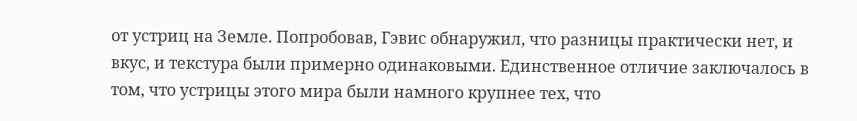от устриц на Земле. Попробовав, Гэвис обнаружил, что разницы практически нет, и вкус, и текстура были примерно одинаковыми. Единственное отличие заключалось в том, что устрицы этого мира были намного крупнее тех, что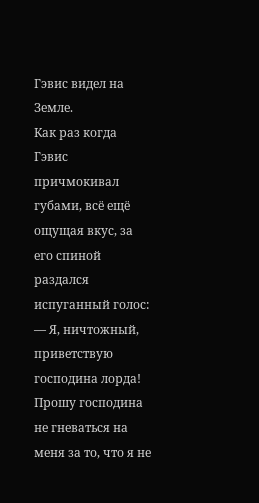Гэвис видел на Земле.
Как раз когда Гэвис причмокивал губами, всё ещё ощущая вкус, за его спиной раздался испуганный голос:
— Я, ничтожный, приветствую господина лорда! Прошу господина не гневаться на меня за то, что я не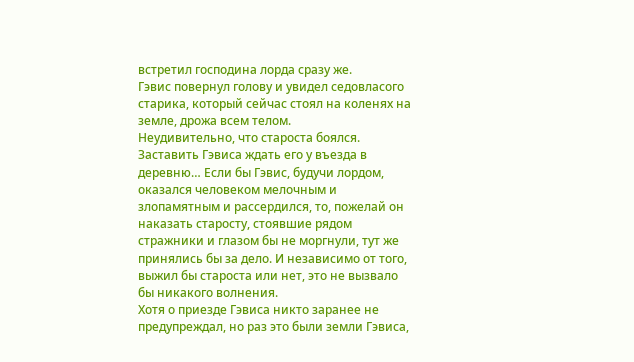встретил господина лорда сразу же.
Гэвис повернул голову и увидел седовласого старика, который сейчас стоял на коленях на земле, дрожа всем телом.
Неудивительно, что староста боялся. Заставить Гэвиса ждать его у въезда в деревню… Если бы Гэвис, будучи лордом, оказался человеком мелочным и злопамятным и рассердился, то, пожелай он наказать старосту, стоявшие рядом стражники и глазом бы не моргнули, тут же принялись бы за дело. И независимо от того, выжил бы староста или нет, это не вызвало бы никакого волнения.
Хотя о приезде Гэвиса никто заранее не предупреждал, но раз это были земли Гэвиса,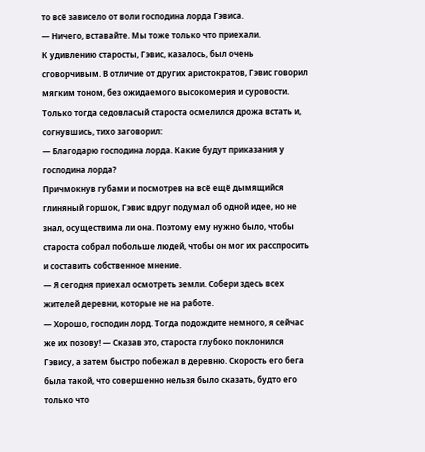то всё зависело от воли господина лорда Гэвиса.
— Ничего, вставайте. Мы тоже только что приехали.
К удивлению старосты, Гэвис, казалось, был очень сговорчивым. В отличие от других аристократов, Гэвис говорил мягким тоном, без ожидаемого высокомерия и суровости.
Только тогда седовласый староста осмелился дрожа встать и, согнувшись, тихо заговорил:
— Благодарю господина лорда. Какие будут приказания у господина лорда?
Причмокнув губами и посмотрев на всё ещё дымящийся глиняный горшок, Гэвис вдруг подумал об одной идее, но не знал, осуществима ли она. Поэтому ему нужно было, чтобы староста собрал побольше людей, чтобы он мог их расспросить и составить собственное мнение.
— Я сегодня приехал осмотреть земли. Собери здесь всех жителей деревни, которые не на работе.
— Хорошо, господин лорд. Тогда подождите немного, я сейчас же их позову! — Сказав это, староста глубоко поклонился Гэвису, а затем быстро побежал в деревню. Скорость его бега была такой, что совершенно нельзя было сказать, будто его только что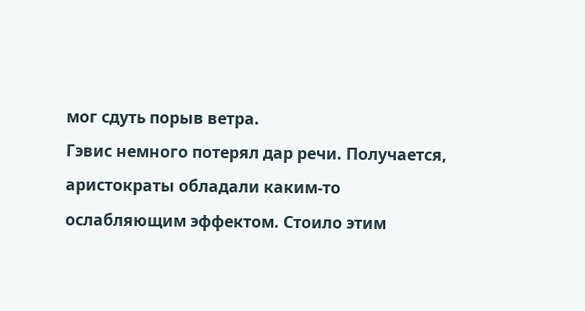мог сдуть порыв ветра.
Гэвис немного потерял дар речи. Получается, аристократы обладали каким-то ослабляющим эффектом. Стоило этим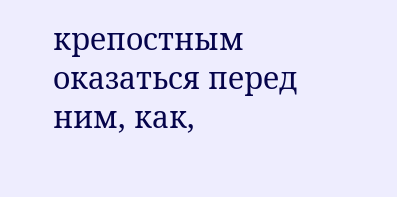крепостным оказаться перед ним, как,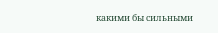какими бы сильными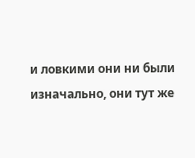и ловкими они ни были изначально, они тут же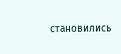становились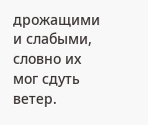дрожащими и слабыми, словно их мог сдуть ветер.